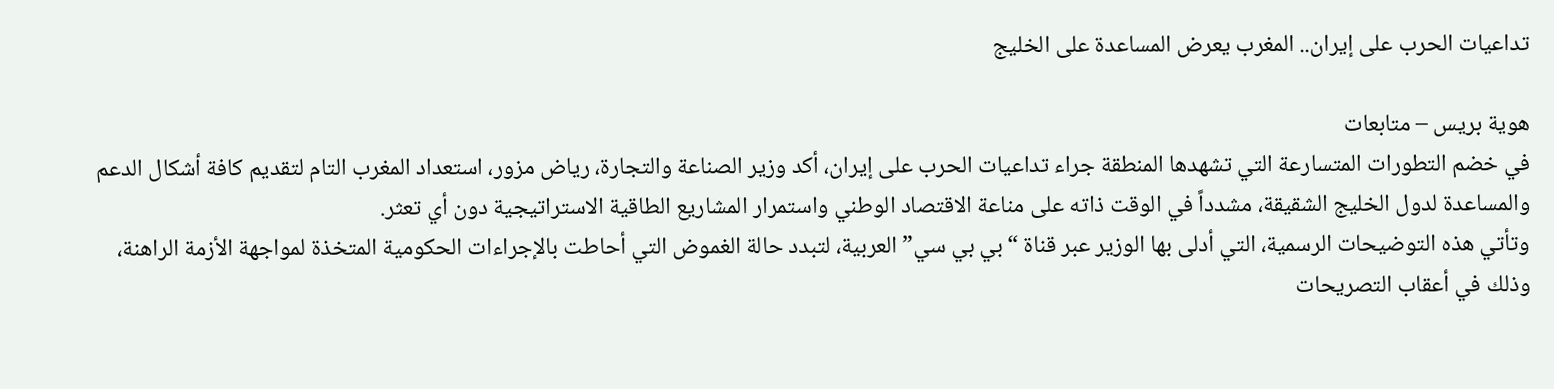تداعيات الحرب على إيران.. المغرب يعرض المساعدة على الخليج

هوية بريس – متابعات
في خضم التطورات المتسارعة التي تشهدها المنطقة جراء تداعيات الحرب على إيران، أكد وزير الصناعة والتجارة، رياض مزور، استعداد المغرب التام لتقديم كافة أشكال الدعم والمساعدة لدول الخليج الشقيقة، مشدداً في الوقت ذاته على مناعة الاقتصاد الوطني واستمرار المشاريع الطاقية الاستراتيجية دون أي تعثر.
وتأتي هذه التوضيحات الرسمية، التي أدلى بها الوزير عبر قناة “بي بي سي” العربية، لتبدد حالة الغموض التي أحاطت بالإجراءات الحكومية المتخذة لمواجهة الأزمة الراهنة، وذلك في أعقاب التصريحات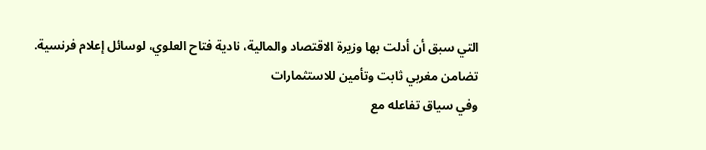التي سبق أن أدلت بها وزيرة الاقتصاد والمالية، نادية فتاح العلوي، لوسائل إعلام فرنسية.
تضامن مغربي ثابت وتأمين للاستثمارات
وفي سياق تفاعله مع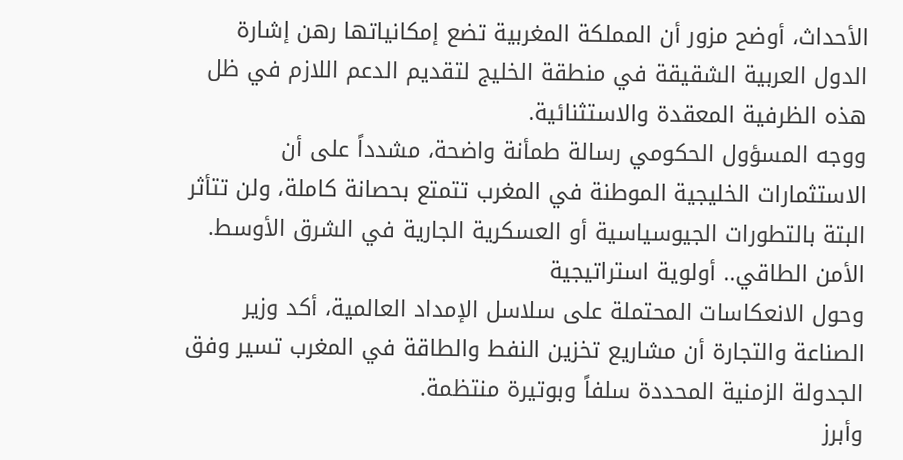الأحداث، أوضح مزور أن المملكة المغربية تضع إمكانياتها رهن إشارة الدول العربية الشقيقة في منطقة الخليج لتقديم الدعم اللازم في ظل هذه الظرفية المعقدة والاستثنائية.
ووجه المسؤول الحكومي رسالة طمأنة واضحة، مشدداً على أن الاستثمارات الخليجية الموطنة في المغرب تتمتع بحصانة كاملة، ولن تتأثر البتة بالتطورات الجيوسياسية أو العسكرية الجارية في الشرق الأوسط.
الأمن الطاقي.. أولوية استراتيجية
وحول الانعكاسات المحتملة على سلاسل الإمداد العالمية، أكد وزير الصناعة والتجارة أن مشاريع تخزين النفط والطاقة في المغرب تسير وفق الجدولة الزمنية المحددة سلفاً وبوتيرة منتظمة.
وأبرز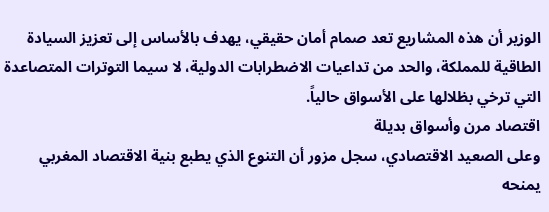الوزير أن هذه المشاريع تعد صمام أمان حقيقي، يهدف بالأساس إلى تعزيز السيادة الطاقية للمملكة، والحد من تداعيات الاضطرابات الدولية، لا سيما التوترات المتصاعدة التي ترخي بظلالها على الأسواق حالياً.
اقتصاد مرن وأسواق بديلة
وعلى الصعيد الاقتصادي، سجل مزور أن التنوع الذي يطبع بنية الاقتصاد المغربي يمنحه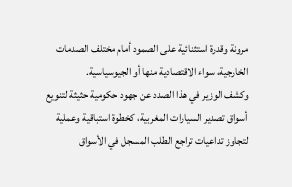مرونة وقدرة استثنائية على الصمود أمام مختلف الصدمات الخارجية، سواء الاقتصادية منها أو الجيوسياسية.
وكشف الوزير في هذا الصدد عن جهود حكومية حثيثة لتنويع أسواق تصدير السيارات المغربية، كخطوة استباقية وعملية لتجاوز تداعيات تراجع الطلب المسجل في الأسواق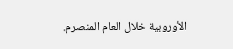الأوروبية خلال العام المنصرم.